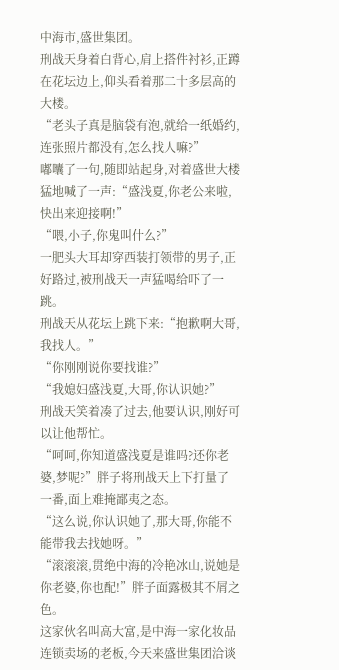中海市,盛世集团。
刑战天身着白背心,肩上搭件衬衫,正蹲在花坛边上,仰头看着那二十多层高的大楼。
“老头子真是脑袋有泡,就给一纸婚约,连张照片都没有,怎么找人嘛?”
嘟囔了一句,随即站起身,对着盛世大楼猛地喊了一声:“盛浅夏,你老公来啦,快出来迎接啊!”
“喂,小子,你鬼叫什么?”
一肥头大耳却穿西装打领带的男子,正好路过,被刑战天一声猛喝给吓了一跳。
刑战天从花坛上跳下来:“抱歉啊大哥,我找人。”
“你刚刚说你要找谁?”
“我媳妇盛浅夏,大哥,你认识她?”
刑战天笑着凑了过去,他要认识,刚好可以让他帮忙。
“呵呵,你知道盛浅夏是谁吗?还你老婆,梦呢?”胖子将刑战天上下打量了一番,面上难掩鄙夷之态。
“这么说,你认识她了,那大哥,你能不能带我去找她呀。”
“滚滚滚,贯绝中海的冷艳冰山,说她是你老婆,你也配!”胖子面露极其不屑之色。
这家伙名叫高大富,是中海一家化妆品连锁卖场的老板,今天来盛世集团洽谈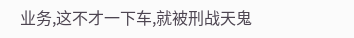业务,这不才一下车,就被刑战天鬼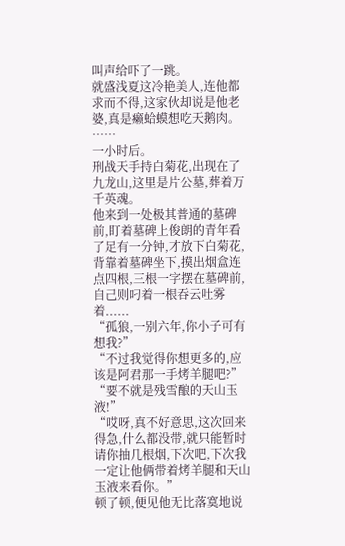叫声给吓了一跳。
就盛浅夏这冷艳美人,连他都求而不得,这家伙却说是他老婆,真是癞蛤蟆想吃天鹅肉。
……
一小时后。
刑战天手持白菊花,出现在了九龙山,这里是片公墓,葬着万千英魂。
他来到一处极其普通的墓碑前,盯着墓碑上俊朗的青年看了足有一分钟,才放下白菊花,背靠着墓碑坐下,摸出烟盒连点四根,三根一字摆在墓碑前,自己则叼着一根吞云吐雾着......
“孤狼,一别六年,你小子可有想我?”
“不过我觉得你想更多的,应该是阿君那一手烤羊腿吧?”
“要不就是残雪酿的天山玉液!”
“哎呀,真不好意思,这次回来得急,什么都没带,就只能暂时请你抽几根烟,下次吧,下次我一定让他俩带着烤羊腿和天山玉液来看你。”
顿了顿,便见他无比落寞地说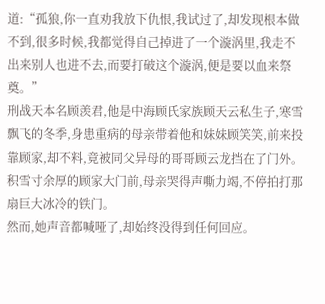道:“孤狼,你一直劝我放下仇恨,我试过了,却发现根本做不到,很多时候,我都觉得自己掉进了一个漩涡里,我走不出来别人也进不去,而要打破这个漩涡,便是要以血来祭奠。”
刑战天本名顾羡君,他是中海顾氏家族顾天云私生子,寒雪飘飞的冬季,身患重病的母亲带着他和妹妹顾笑笑,前来投靠顾家,却不料,竟被同父异母的哥哥顾云龙挡在了门外。
积雪寸余厚的顾家大门前,母亲哭得声嘶力竭,不停拍打那扇巨大冰冷的铁门。
然而,她声音都喊哑了,却始终没得到任何回应。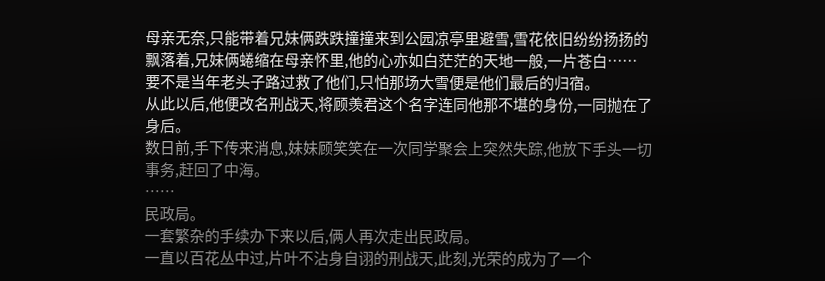母亲无奈,只能带着兄妹俩跌跌撞撞来到公园凉亭里避雪,雪花依旧纷纷扬扬的飘落着,兄妹俩蜷缩在母亲怀里,他的心亦如白茫茫的天地一般,一片苍白……
要不是当年老头子路过救了他们,只怕那场大雪便是他们最后的归宿。
从此以后,他便改名刑战天,将顾羡君这个名字连同他那不堪的身份,一同抛在了身后。
数日前,手下传来消息,妹妹顾笑笑在一次同学聚会上突然失踪,他放下手头一切事务,赶回了中海。
……
民政局。
一套繁杂的手续办下来以后,俩人再次走出民政局。
一直以百花丛中过,片叶不沾身自诩的刑战天,此刻,光荣的成为了一个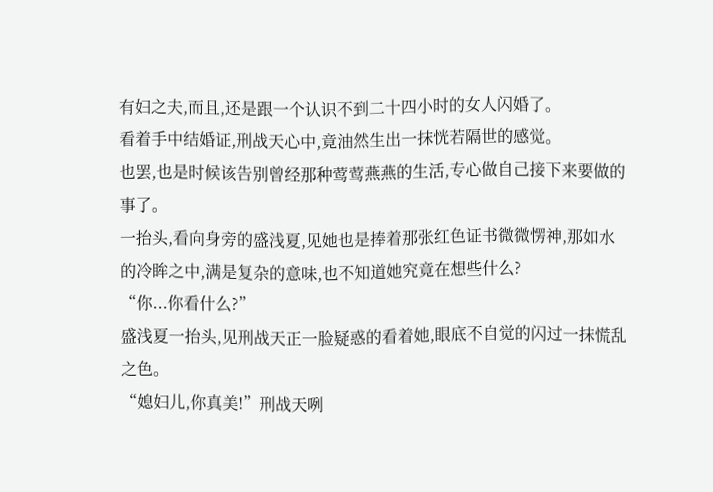有妇之夫,而且,还是跟一个认识不到二十四小时的女人闪婚了。
看着手中结婚证,刑战天心中,竟油然生出一抹恍若隔世的感觉。
也罢,也是时候该告别曾经那种莺莺燕燕的生活,专心做自己接下来要做的事了。
一抬头,看向身旁的盛浅夏,见她也是捧着那张红色证书微微愣神,那如水的冷眸之中,满是复杂的意味,也不知道她究竟在想些什么?
“你...你看什么?”
盛浅夏一抬头,见刑战天正一脸疑惑的看着她,眼底不自觉的闪过一抹慌乱之色。
“媳妇儿,你真美!”刑战天咧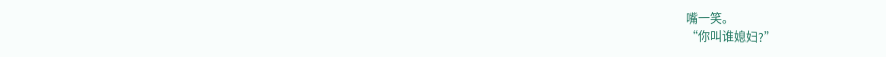嘴一笑。
“你叫谁媳妇?”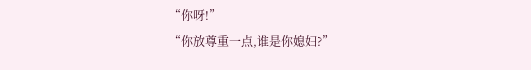“你呀!”
“你放尊重一点,谁是你媳妇?”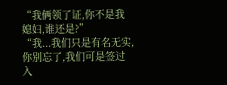“我俩领了证,你不是我媳妇,谁还是?”
“我...我们只是有名无实,你别忘了,我们可是签过入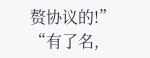赘协议的!”
“有了名,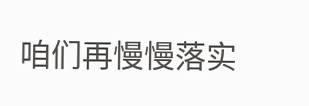咱们再慢慢落实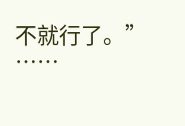不就行了。”
……